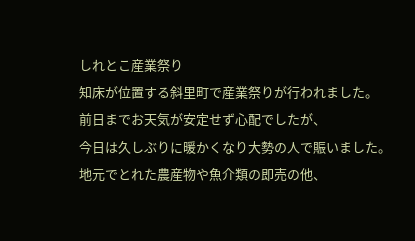しれとこ産業祭り
知床が位置する斜里町で産業祭りが行われました。
前日までお天気が安定せず心配でしたが、
今日は久しぶりに暖かくなり大勢の人で賑いました。
地元でとれた農産物や魚介類の即売の他、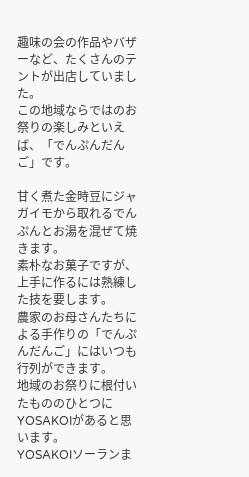趣味の会の作品やバザーなど、たくさんのテントが出店していました。
この地域ならではのお祭りの楽しみといえば、「でんぷんだんご」です。

甘く煮た金時豆にジャガイモから取れるでんぷんとお湯を混ぜて焼きます。
素朴なお菓子ですが、上手に作るには熟練した技を要します。
農家のお母さんたちによる手作りの「でんぷんだんご」にはいつも行列ができます。
地域のお祭りに根付いたもののひとつにYOSAKOIがあると思います。
YOSAKOIソーランま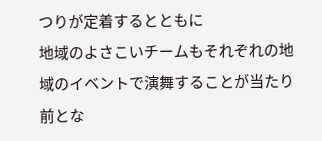つりが定着するとともに
地域のよさこいチームもそれぞれの地域のイベントで演舞することが当たり前とな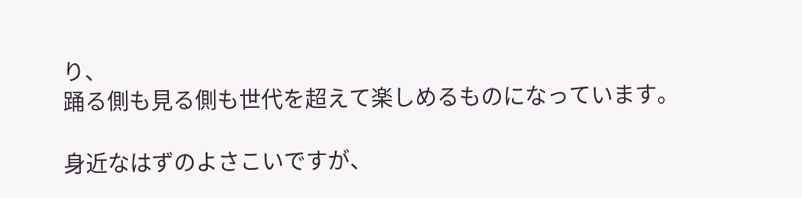り、
踊る側も見る側も世代を超えて楽しめるものになっています。

身近なはずのよさこいですが、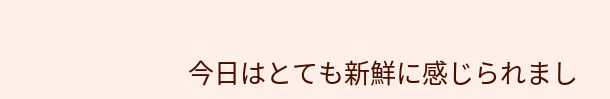今日はとても新鮮に感じられまし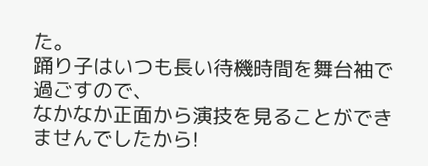た。
踊り子はいつも長い待機時間を舞台袖で過ごすので、
なかなか正面から演技を見ることができませんでしたから!